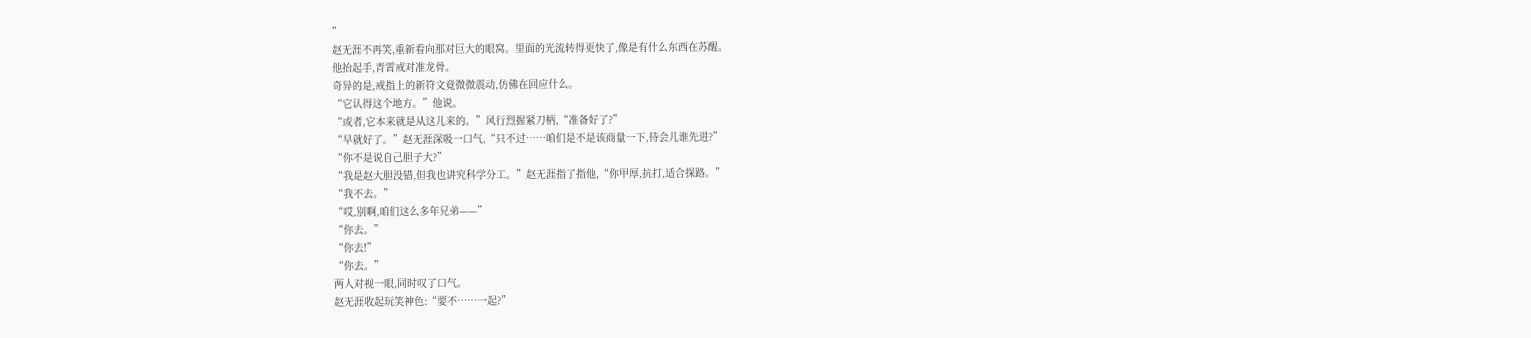”
赵无涯不再笑,重新看向那对巨大的眼窝。里面的光流转得更快了,像是有什么东西在苏醒。
他抬起手,青霄戒对准龙骨。
奇异的是,戒指上的新符文竟微微震动,仿佛在回应什么。
“它认得这个地方。”他说。
“或者,它本来就是从这儿来的。”风行烈握紧刀柄,“准备好了?”
“早就好了。”赵无涯深吸一口气,“只不过……咱们是不是该商量一下,待会儿谁先进?”
“你不是说自己胆子大?”
“我是赵大胆没错,但我也讲究科学分工。”赵无涯指了指他,“你甲厚,抗打,适合探路。”
“我不去。”
“哎,别啊,咱们这么多年兄弟——”
“你去。”
“你去!”
“你去。”
两人对视一眼,同时叹了口气。
赵无涯收起玩笑神色:“要不……一起?”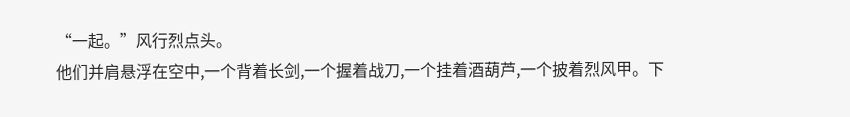“一起。”风行烈点头。
他们并肩悬浮在空中,一个背着长剑,一个握着战刀,一个挂着酒葫芦,一个披着烈风甲。下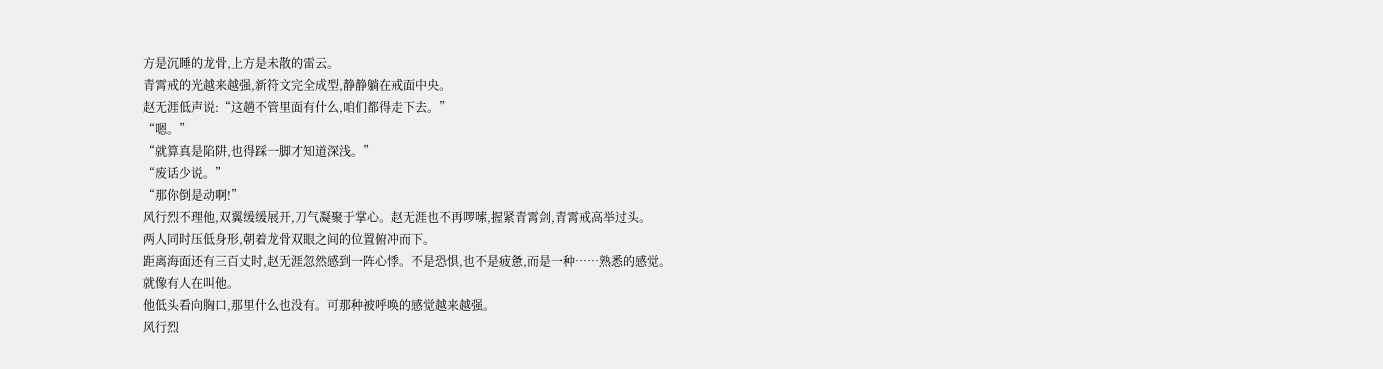方是沉睡的龙骨,上方是未散的雷云。
青霄戒的光越来越强,新符文完全成型,静静躺在戒面中央。
赵无涯低声说:“这趟不管里面有什么,咱们都得走下去。”
“嗯。”
“就算真是陷阱,也得踩一脚才知道深浅。”
“废话少说。”
“那你倒是动啊!”
风行烈不理他,双翼缓缓展开,刀气凝聚于掌心。赵无涯也不再啰嗦,握紧青霄剑,青霄戒高举过头。
两人同时压低身形,朝着龙骨双眼之间的位置俯冲而下。
距离海面还有三百丈时,赵无涯忽然感到一阵心悸。不是恐惧,也不是疲惫,而是一种……熟悉的感觉。
就像有人在叫他。
他低头看向胸口,那里什么也没有。可那种被呼唤的感觉越来越强。
风行烈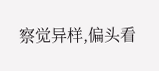察觉异样,偏头看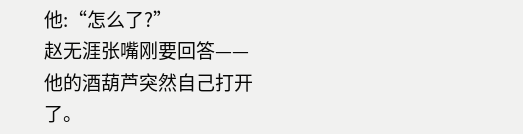他:“怎么了?”
赵无涯张嘴刚要回答——
他的酒葫芦突然自己打开了。